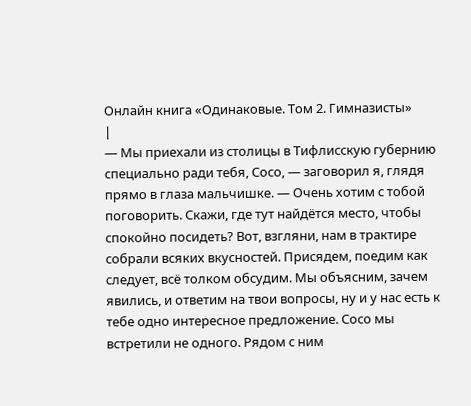Онлайн книга «Одинаковые. Том 2. Гимназисты»
|
— Мы приехали из столицы в Тифлисскую губернию специально ради тебя, Сосо, — заговорил я, глядя прямо в глаза мальчишке. — Очень хотим с тобой поговорить. Скажи, где тут найдётся место, чтобы спокойно посидеть? Вот, взгляни, нам в трактире собрали всяких вкусностей. Присядем, поедим как следует, всё толком обсудим. Мы объясним, зачем явились, и ответим на твои вопросы, ну и у нас есть к тебе одно интересное предложение. Сосо мы встретили не одного. Рядом с ним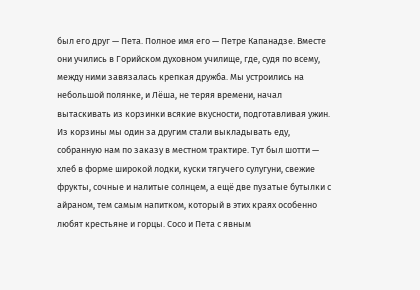был его друг — Пета. Полное имя его — Петре Капанадзе. Вместе они учились в Горийском духовном училище, где, судя по всему, между ними завязалась крепкая дружба. Мы устроились на небольшой полянке, и Лёша, не теряя времени, начал вытаскивать из корзинки всякие вкусности, подготавливая ужин. Из корзины мы один за другим стали выкладывать еду, собранную нам по заказу в местном трактире. Тут был шотти — хлеб в форме широкой лодки, куски тягучего сулугуни, свежие фрукты, сочные и налитые солнцем, а ещё две пузатые бутылки с айраном, тем самым напитком, который в этих краях особенно любят крестьяне и горцы. Сосо и Пета с явным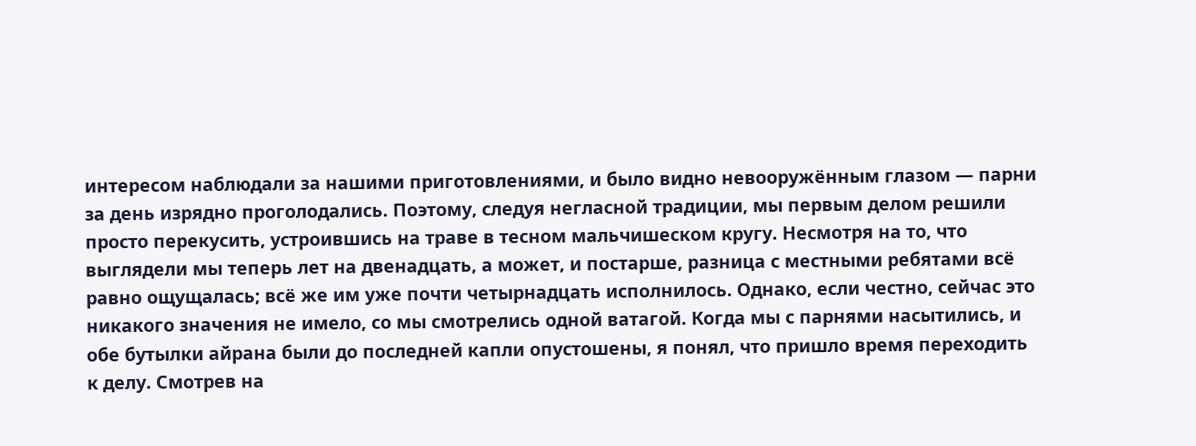интересом наблюдали за нашими приготовлениями, и было видно невооружённым глазом — парни за день изрядно проголодались. Поэтому, следуя негласной традиции, мы первым делом решили просто перекусить, устроившись на траве в тесном мальчишеском кругу. Несмотря на то, что выглядели мы теперь лет на двенадцать, а может, и постарше, разница с местными ребятами всё равно ощущалась; всё же им уже почти четырнадцать исполнилось. Однако, если честно, сейчас это никакого значения не имело, со мы смотрелись одной ватагой. Когда мы с парнями насытились, и обе бутылки айрана были до последней капли опустошены, я понял, что пришло время переходить к делу. Смотрев на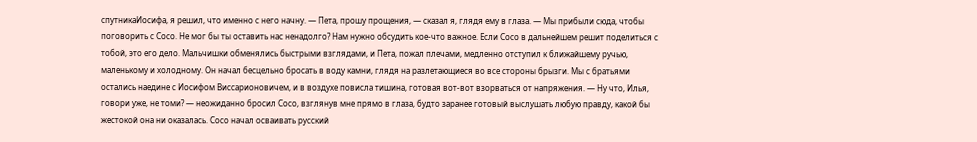спутникаИосифа, я решил, что именно с него начну. — Пета, прошу прощения, — сказал я, глядя ему в глаза. — Мы прибыли сюда, чтобы поговорить с Сосо. Не мог бы ты оставить нас ненадолго? Нам нужно обсудить кое-что важное. Если Сосо в дальнейшем решит поделиться с тобой, это его дело. Мальчишки обменялись быстрыми взглядами, и Пета, пожал плечами, медленно отступил к ближайшему ручью, маленькому и холодному. Он начал бесцельно бросать в воду камни, глядя на разлетающиеся во все стороны брызги. Мы с братьями остались наедине с Иосифом Виссарионовичем, и в воздухе повисла тишина, готовая вот-вот взорваться от напряжения. — Ну что, Илья, говори уже, не томи? — неожиданно бросил Сосо, взглянув мне прямо в глаза, будто заранее готовый выслушать любую правду, какой бы жестокой она ни оказалась. Сосо начал осваивать русский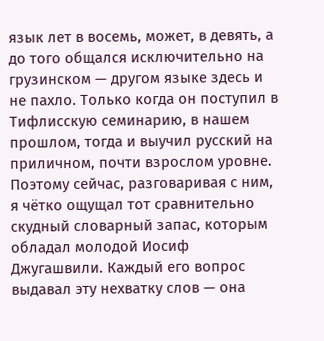язык лет в восемь, может, в девять, а до того общался исключительно на грузинском — другом языке здесь и не пахло. Только когда он поступил в Тифлисскую семинарию, в нашем прошлом, тогда и выучил русский на приличном, почти взрослом уровне. Поэтому сейчас, разговаривая с ним, я чётко ощущал тот сравнительно скудный словарный запас, которым обладал молодой Иосиф Джугашвили. Каждый его вопрос выдавал эту нехватку слов — она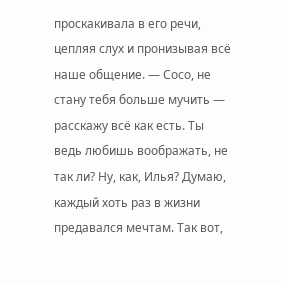проскакивала в его речи, цепляя слух и пронизывая всё наше общение. — Сосо, не стану тебя больше мучить — расскажу всё как есть. Ты ведь любишь воображать, не так ли? Ну, как, Илья? Думаю, каждый хоть раз в жизни предавался мечтам. Так вот,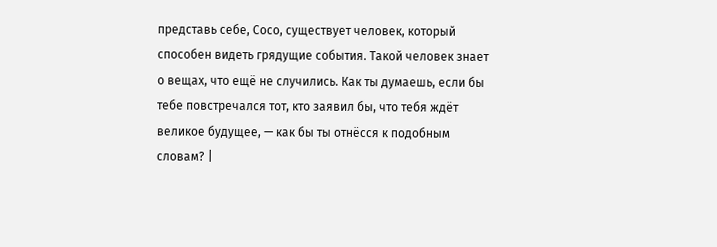представь себе, Сосо, существует человек, который способен видеть грядущие события. Такой человек знает о вещах, что ещё не случились. Как ты думаешь, если бы тебе повстречался тот, кто заявил бы, что тебя ждёт великое будущее, — как бы ты отнёсся к подобным словам? |